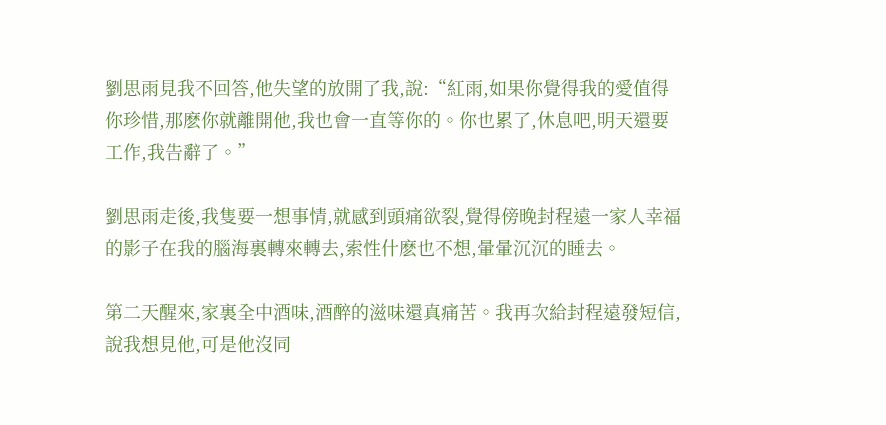劉思雨見我不回答,他失望的放開了我,說:“紅雨,如果你覺得我的愛值得你珍惜,那麽你就離開他,我也會一直等你的。你也累了,休息吧,明天還要工作,我告辭了。”

劉思雨走後,我隻要一想事情,就感到頭痛欲裂,覺得傍晚封程遠一家人幸福的影子在我的腦海裏轉來轉去,索性什麽也不想,暈暈沉沉的睡去。

第二天醒來,家裏全中酒味,酒醉的滋味還真痛苦。我再次給封程遠發短信,說我想見他,可是他沒同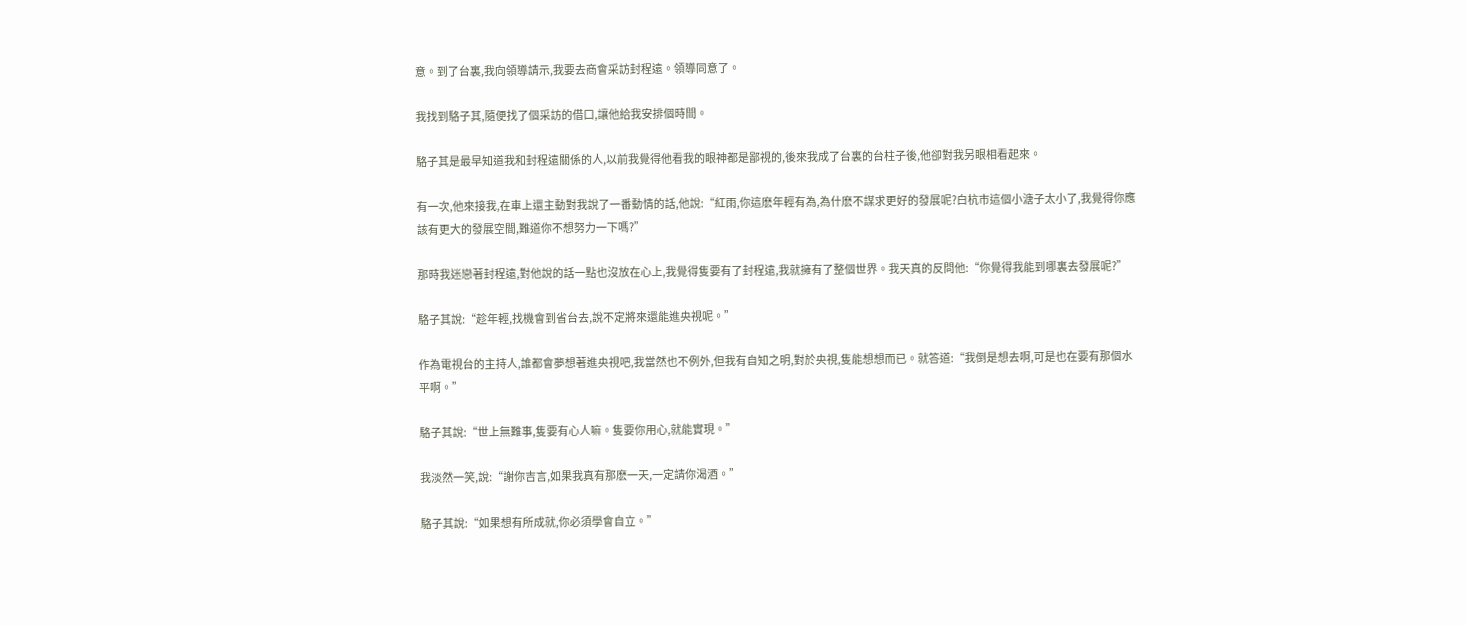意。到了台裏,我向領導請示,我要去商會采訪封程遠。領導同意了。

我找到駱子其,隨便找了個采訪的借口,讓他給我安排個時間。

駱子其是最早知道我和封程遠關係的人,以前我覺得他看我的眼神都是鄙視的,後來我成了台裏的台柱子後,他卻對我另眼相看起來。

有一次,他來接我,在車上還主動對我說了一番動情的話,他說:“紅雨,你這麽年輕有為,為什麽不謀求更好的發展呢?白杭市這個小溏子太小了,我覺得你應該有更大的發展空間,難道你不想努力一下嗎?”

那時我迷戀著封程遠,對他說的話一點也沒放在心上,我覺得隻要有了封程遠,我就擁有了整個世界。我天真的反問他:“你覺得我能到哪裏去發展呢?”

駱子其說:“趁年輕,找機會到省台去,說不定將來還能進央視呢。”

作為電視台的主持人,誰都會夢想著進央視吧,我當然也不例外,但我有自知之明,對於央視,隻能想想而已。就答道:“我倒是想去啊,可是也在要有那個水平啊。”

駱子其說:“世上無難事,隻要有心人嘛。隻要你用心,就能實現。”

我淡然一笑,說:“謝你吉言,如果我真有那麽一天,一定請你渴酒。”

駱子其說:“如果想有所成就,你必須學會自立。”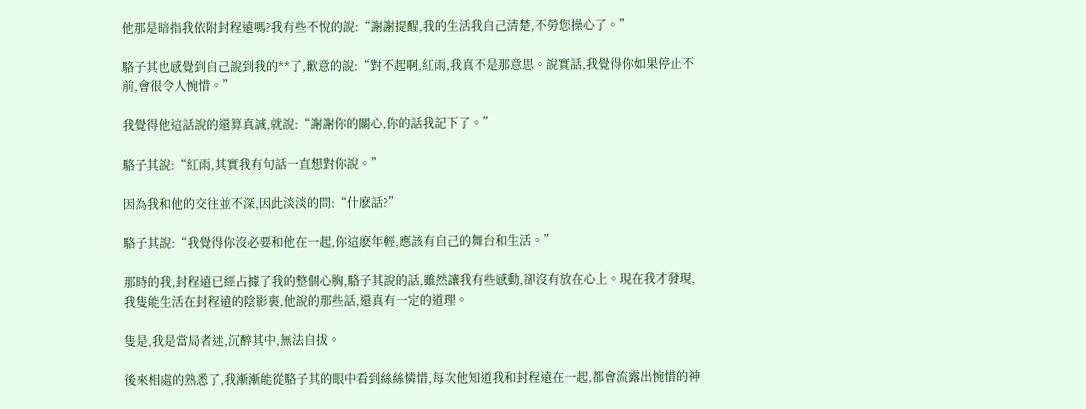他那是暗指我依附封程遠嗎?我有些不悅的說:“謝謝提醒,我的生活我自己清楚,不勞您操心了。”

駱子其也感覺到自己說到我的**了,歉意的說:“對不起啊,紅雨,我真不是那意思。說實話,我覺得你如果停止不前,會很令人惋惜。”

我覺得他這話說的還算真誠,就說:“謝謝你的關心,你的話我記下了。”

駱子其說:“紅雨,其實我有句話一直想對你說。”

因為我和他的交往並不深,因此淡淡的問:“什麽話?”

駱子其說:“我覺得你沒必要和他在一起,你這麽年輕,應該有自己的舞台和生活。”

那時的我,封程遠已經占據了我的整個心胸,駱子其說的話,雖然讓我有些感動,卻沒有放在心上。現在我才發現,我隻能生活在封程遠的陰影裏,他說的那些話,還真有一定的道理。

隻是,我是當局者迷,沉醉其中,無法自拔。

後來相處的熟悉了,我漸漸能從駱子其的眼中看到絲絲憐惜,每次他知道我和封程遠在一起,都會流露出惋惜的神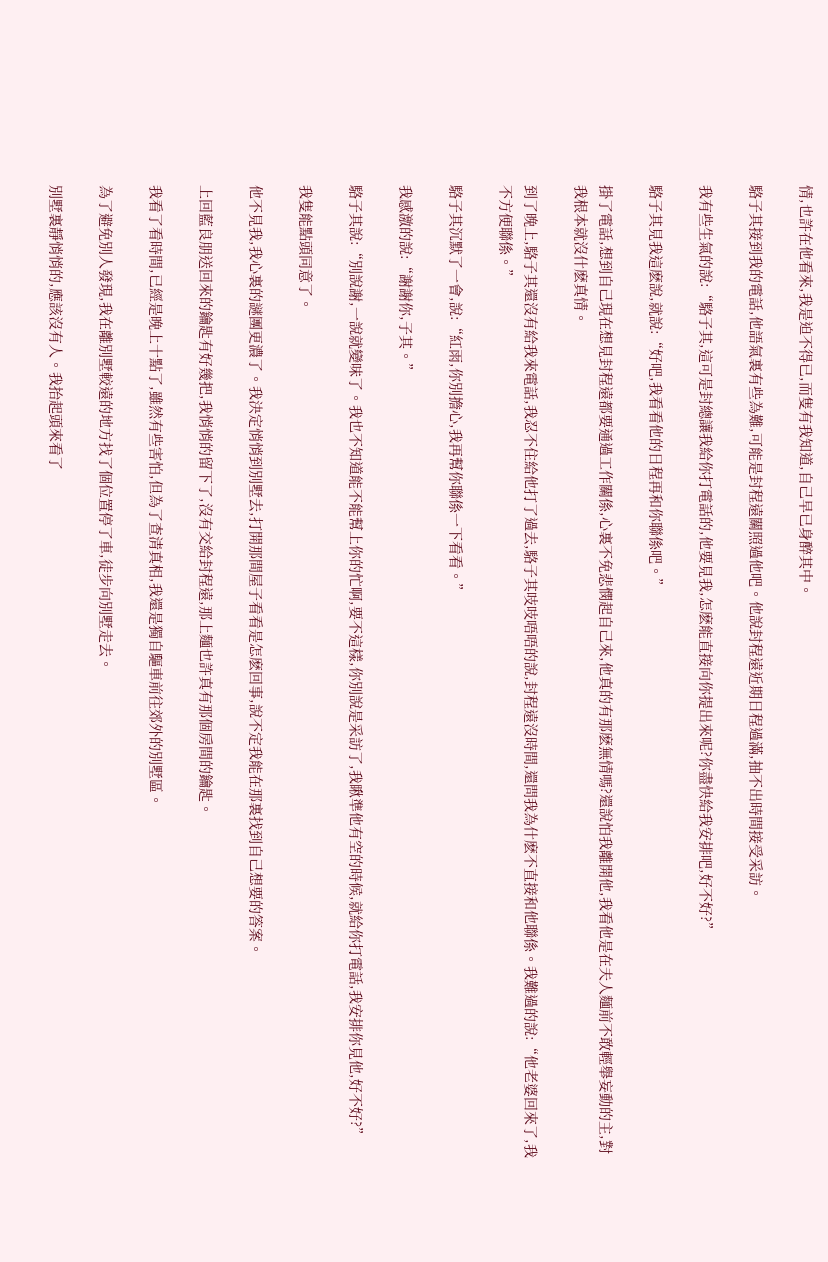情,也許在他看來,我是迫不得已,而隻有我知道,自己早已身醉其中。

駱子其接到我的電話,他語氣裏有些為難,可能是封程遠關照過他吧。他說封程遠近期日程過滿,抽不出時間接受采訪。

我有些生氣的說:“駱子其,這可是封總讓我給你打電話的,他要見我,怎麽能直接向你提出來呢?你盡快給我安排吧,好不好?”

駱子其見我這麽說,就說:“好吧,我看看他的日程再和你聯係吧。”

掛了電話,想到自己現在想見封程遠都要通過工作關係,心裏不免悲憫起自己來,他真的有那麽無情嗎?還說怕我離開他,我看他是在夫人麵前不敢輕舉妄動的主,對我根本就沒什麽真情。

到了晚上,駱子其還沒有給我來電話,我忍不住給他打了過去,駱子其吱吱唔唔的說,封程遠沒時間,還問我為什麽不直接和他聯係。我難過的說:“他老婆回來了,我不方便聯係。”

駱子其沉默了一會,說:“紅雨,你別擔心,我再幫你聯係一下看看。”

我感激的說:“謝謝你,子其。”

駱子其說:“別說謝,一說就變味了。我也不知道能不能幫上你的忙啊,要不這樣,你別說是采訪了,我瞅準他有空的時候,就給你打電話,我安排你見他,好不好?”

我隻能點頭同意了。

他不見我,我心裏的謎團更濃了。我決定悄悄到別墅去,打開那間屋子看看是怎麽回事,說不定我能在那裏找到自己想要的答案。

上回藍良朋送回來的鑰匙有好幾把,我悄悄的留下了,沒有交給封程遠,那上麵也許真有那個房間的鑰匙。

我看了看時間,已經是晚上十點了,雖然有些害怕,但為了查清真相,我還是獨自驅車前往郊外的別墅區。

為了避免別人發現,我在離別墅較遠的地方找了個位置停了車,徒步向別墅走去。

別墅裏靜悄悄的,應該沒有人。我抬起頭來看了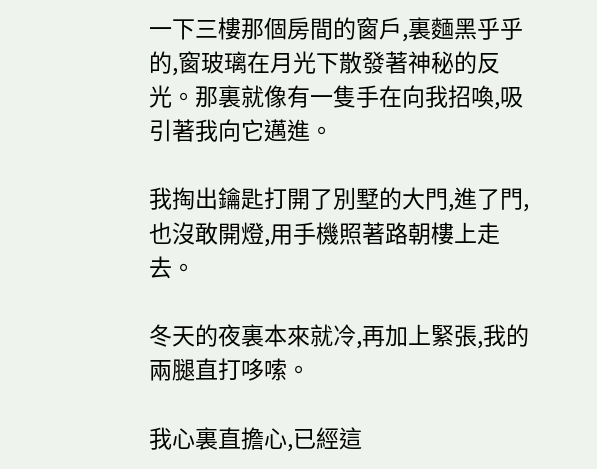一下三樓那個房間的窗戶,裏麵黑乎乎的,窗玻璃在月光下散發著神秘的反光。那裏就像有一隻手在向我招喚,吸引著我向它邁進。

我掏出鑰匙打開了別墅的大門,進了門,也沒敢開燈,用手機照著路朝樓上走去。

冬天的夜裏本來就冷,再加上緊張,我的兩腿直打哆嗦。

我心裏直擔心,已經這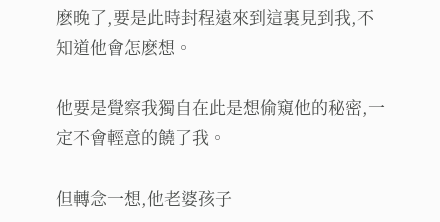麽晚了,要是此時封程遠來到這裏見到我,不知道他會怎麽想。

他要是覺察我獨自在此是想偷窺他的秘密,一定不會輕意的饒了我。

但轉念一想,他老婆孩子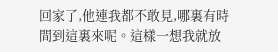回家了,他連我都不敢見,哪裏有時間到這裏來呢。這樣一想我就放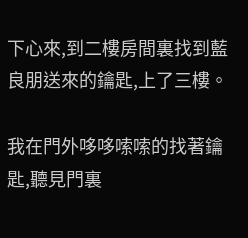下心來,到二樓房間裏找到藍良朋送來的鑰匙,上了三樓。

我在門外哆哆嗦嗦的找著鑰匙,聽見門裏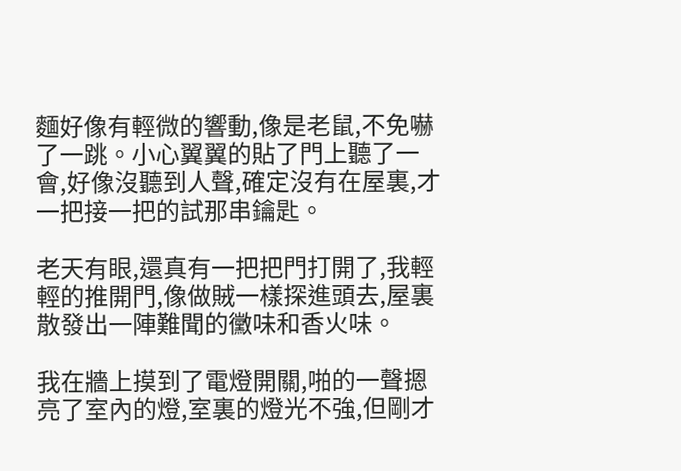麵好像有輕微的響動,像是老鼠,不免嚇了一跳。小心翼翼的貼了門上聽了一會,好像沒聽到人聲,確定沒有在屋裏,才一把接一把的試那串鑰匙。

老天有眼,還真有一把把門打開了,我輕輕的推開門,像做賊一樣探進頭去,屋裏散發出一陣難聞的黴味和香火味。

我在牆上摸到了電燈開關,啪的一聲摁亮了室內的燈,室裏的燈光不強,但剛才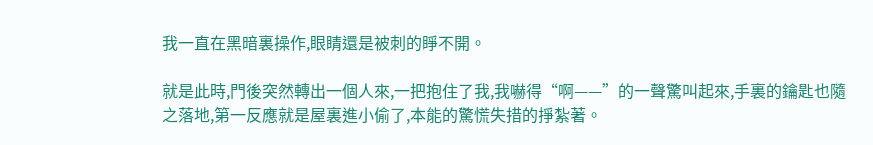我一直在黑暗裏操作,眼睛還是被刺的睜不開。

就是此時,門後突然轉出一個人來,一把抱住了我,我嚇得“啊——”的一聲驚叫起來,手裏的鑰匙也隨之落地,第一反應就是屋裏進小偷了,本能的驚慌失措的掙紮著。